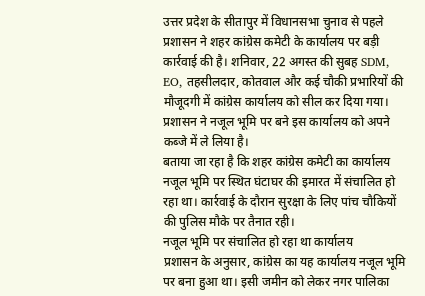उत्तर प्रदेश के सीतापुर में विधानसभा चुनाव से पहले प्रशासन ने शहर कांग्रेस कमेटी के कार्यालय पर बड़ी कार्रवाई की है। शनिवार, 22 अगस्त की सुबह SDM, EO, तहसीलदार, कोतवाल और कई चौकी प्रभारियों की मौजूदगी में कांग्रेस कार्यालय को सील कर दिया गया। प्रशासन ने नजूल भूमि पर बने इस कार्यालय को अपने कब्जे में ले लिया है।
बताया जा रहा है कि शहर कांग्रेस कमेटी का कार्यालय नजूल भूमि पर स्थित घंटाघर की इमारत में संचालित हो रहा था। कार्रवाई के दौरान सुरक्षा के लिए पांच चौकियों की पुलिस मौके पर तैनात रही।
नजूल भूमि पर संचालित हो रहा था कार्यालय
प्रशासन के अनुसार, कांग्रेस का यह कार्यालय नजूल भूमि पर बना हुआ था। इसी जमीन को लेकर नगर पालिका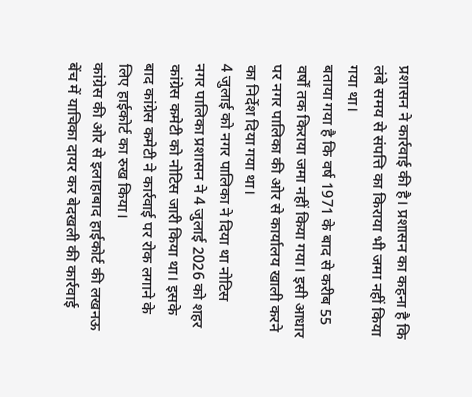प्रशासन ने कार्रवाई की है। प्रशासन का कहना है कि लंबे समय से संपत्ति का किराया भी जमा नहीं किया गया था।
बताया गया है कि वर्ष 1971 के बाद से करीब 55 वर्षों तक किराया जमा नहीं किया गया। इसी आधार पर नगर पालिका की ओर से कार्यालय खाली करने का निर्देश दिया गया था।
4 जुलाई को नगर पालिका ने दिया था नोटिस
नगर पालिका प्रशासन ने 4 जुलाई 2026 को शहर कांग्रेस कमेटी को नोटिस जारी किया था। इसके बाद कांग्रेस कमेटी ने कार्रवाई पर रोक लगाने के लिए हाईकोर्ट का रुख किया।
कांग्रेस की ओर से इलाहाबाद हाईकोर्ट की लखनऊ बेंच में याचिका दायर कर बेदखली की कार्रवाई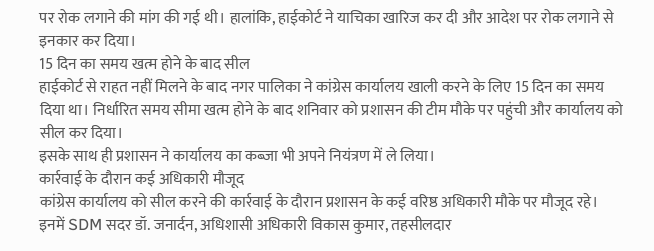पर रोक लगाने की मांग की गई थी। हालांकि, हाईकोर्ट ने याचिका खारिज कर दी और आदेश पर रोक लगाने से इनकार कर दिया।
15 दिन का समय खत्म होने के बाद सील
हाईकोर्ट से राहत नहीं मिलने के बाद नगर पालिका ने कांग्रेस कार्यालय खाली करने के लिए 15 दिन का समय दिया था। निर्धारित समय सीमा खत्म होने के बाद शनिवार को प्रशासन की टीम मौके पर पहुंची और कार्यालय को सील कर दिया।
इसके साथ ही प्रशासन ने कार्यालय का कब्जा भी अपने नियंत्रण में ले लिया।
कार्रवाई के दौरान कई अधिकारी मौजूद
कांग्रेस कार्यालय को सील करने की कार्रवाई के दौरान प्रशासन के कई वरिष्ठ अधिकारी मौके पर मौजूद रहे। इनमें SDM सदर डॉ. जनार्दन, अधिशासी अधिकारी विकास कुमार, तहसीलदार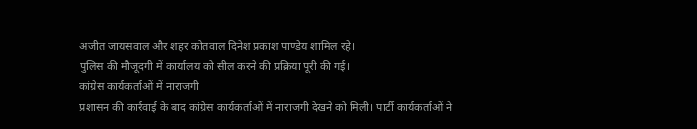अजीत जायसवाल और शहर कोतवाल दिनेश प्रकाश पाण्डेय शामिल रहे।
पुलिस की मौजूदगी में कार्यालय को सील करने की प्रक्रिया पूरी की गई।
कांग्रेस कार्यकर्ताओं में नाराजगी
प्रशासन की कार्रवाई के बाद कांग्रेस कार्यकर्ताओं में नाराजगी देखने को मिली। पार्टी कार्यकर्ताओं ने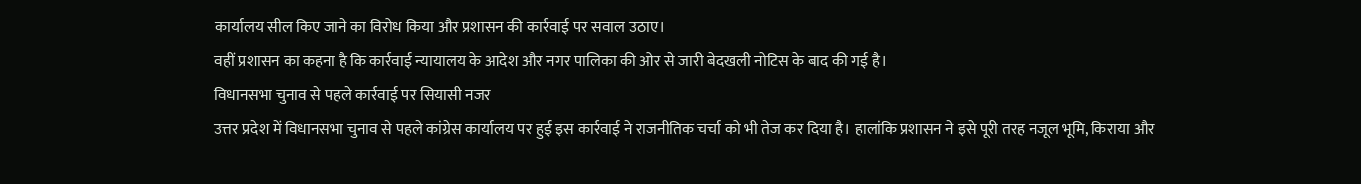कार्यालय सील किए जाने का विरोध किया और प्रशासन की कार्रवाई पर सवाल उठाए।
वहीं प्रशासन का कहना है कि कार्रवाई न्यायालय के आदेश और नगर पालिका की ओर से जारी बेदखली नोटिस के बाद की गई है।
विधानसभा चुनाव से पहले कार्रवाई पर सियासी नजर
उत्तर प्रदेश में विधानसभा चुनाव से पहले कांग्रेस कार्यालय पर हुई इस कार्रवाई ने राजनीतिक चर्चा को भी तेज कर दिया है। हालांकि प्रशासन ने इसे पूरी तरह नजूल भूमि, किराया और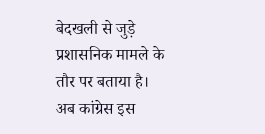बेदखली से जुड़े प्रशासनिक मामले के तौर पर बताया है।
अब कांग्रेस इस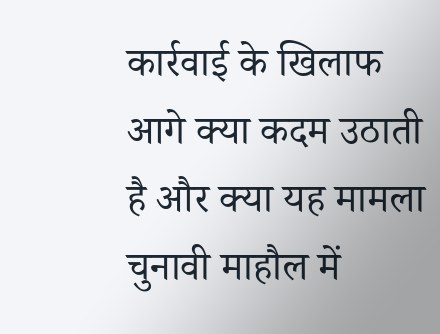कार्रवाई के खिलाफ आगे क्या कदम उठाती है और क्या यह मामला चुनावी माहौल में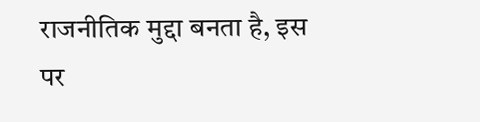राजनीतिक मुद्दा बनता है, इस पर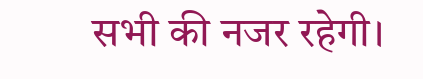सभी की नजर रहेगी।